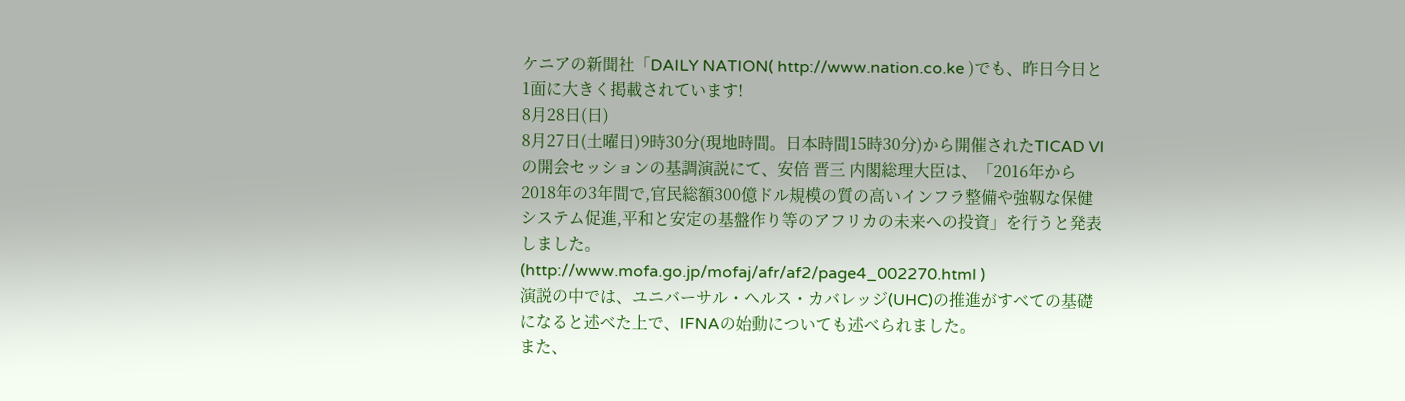ケニアの新聞社「DAILY NATION( http://www.nation.co.ke )でも、昨日今日と1面に大きく掲載されています!
8月28日(日)
8月27日(土曜日)9時30分(現地時間。日本時間15時30分)から開催されたTICAD VIの開会セッションの基調演説にて、安倍 晋三 内閣総理大臣は、「2016年から2018年の3年間で,官民総額300億ドル規模の質の高いインフラ整備や強靱な保健システム促進,平和と安定の基盤作り等のアフリカの未来への投資」を行うと発表しました。
(http://www.mofa.go.jp/mofaj/afr/af2/page4_002270.html )
演説の中では、ユニバーサル・ヘルス・カバレッジ(UHC)の推進がすべての基礎になると述べた上で、IFNAの始動についても述べられました。
また、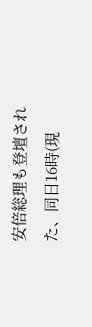安倍総理も登壇された、同日16時(現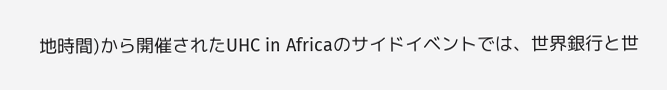地時間)から開催されたUHC in Africaのサイドイベントでは、世界銀行と世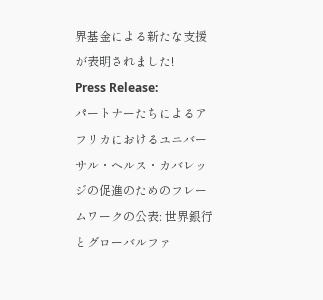界基金による新たな支援が表明されました!
Press Release:
パートナーたちによるアフリカにおけるユニバーサル・ヘルス・カバレッジの促進のためのフレームワークの公表: 世界銀行とグローバルファ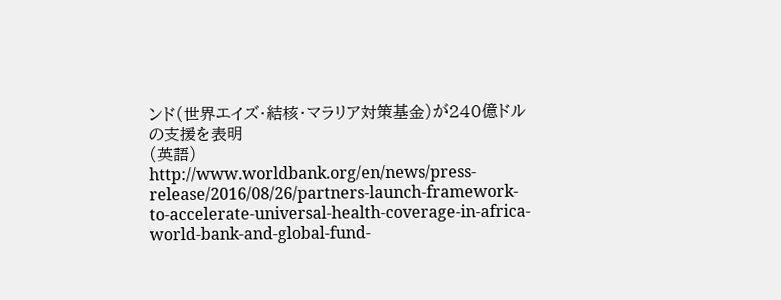ンド(世界エイズ・結核・マラリア対策基金)が240億ドルの支援を表明
(英語)
http://www.worldbank.org/en/news/press-release/2016/08/26/partners-launch-framework-to-accelerate-universal-health-coverage-in-africa-world-bank-and-global-fund-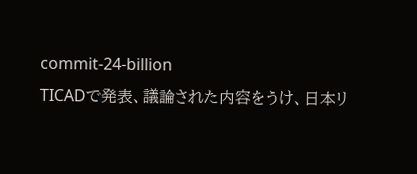commit-24-billion
TICADで発表、議論された内容をうけ、日本リ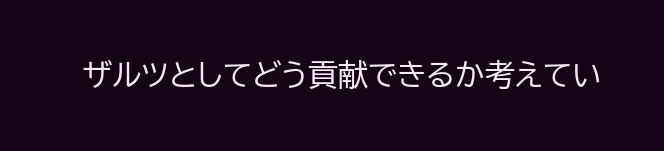ザルツとしてどう貢献できるか考えてい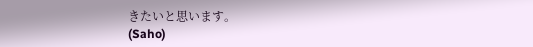きたいと思います。
(Saho)